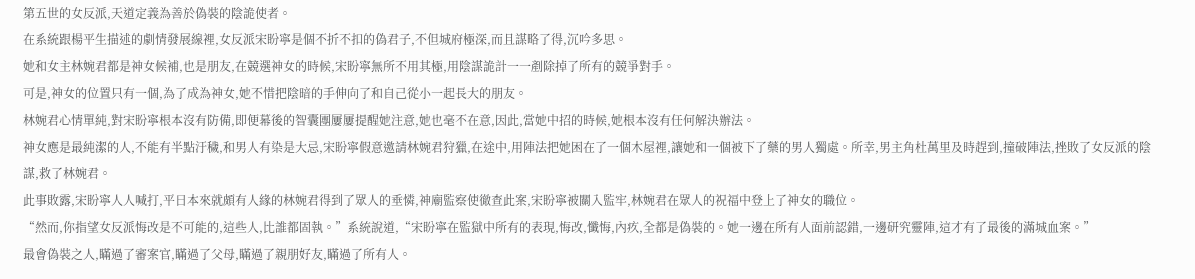第五世的女反派,天道定義為善於偽裝的陰詭使者。
在系統跟楊平生描述的劇情發展線裡,女反派宋盼寧是個不折不扣的偽君子,不但城府極深,而且謀略了得,沉吟多思。
她和女主林婉君都是神女候補,也是朋友,在競選神女的時候,宋盼寧無所不用其極,用陰謀詭計一一剷除掉了所有的競爭對手。
可是,神女的位置只有一個,為了成為神女,她不惜把陰暗的手伸向了和自己從小一起長大的朋友。
林婉君心情單純,對宋盼寧根本沒有防備,即便幕後的智囊團屢屢提醒她注意,她也毫不在意,因此,當她中招的時候,她根本沒有任何解決辦法。
神女應是最純潔的人,不能有半點汙穢,和男人有染是大忌,宋盼寧假意邀請林婉君狩獵,在途中,用陣法把她困在了一個木屋裡,讓她和一個被下了藥的男人獨處。所幸,男主角杜萬里及時趕到,撞破陣法,挫敗了女反派的陰謀,救了林婉君。
此事敗露,宋盼寧人人喊打,平日本來就頗有人緣的林婉君得到了眾人的垂憐,神廟監察使徹查此案,宋盼寧被關入監牢,林婉君在眾人的祝福中登上了神女的職位。
“然而,你指望女反派悔改是不可能的,這些人,比誰都固執。”系統說道,“宋盼寧在監獄中所有的表現,悔改,懺悔,內疚,全都是偽裝的。她一邊在所有人面前認錯,一邊研究靈陣,這才有了最後的滿城血案。”
最會偽裝之人,瞞過了審案官,瞞過了父母,瞞過了親朋好友,瞞過了所有人。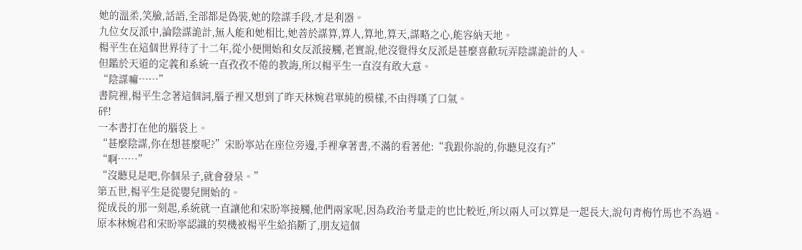她的溫柔,笑臉,話語,全部都是偽裝,她的陰謀手段,才是利器。
九位女反派中,論陰謀詭計,無人能和她相比,她善於謀算,算人,算地,算天,謀略之心,能容納天地。
楊平生在這個世界待了十二年,從小便開始和女反派接觸,老實說,他沒覺得女反派是甚麼喜歡玩弄陰謀詭計的人。
但鑑於天道的定義和系統一直孜孜不倦的教誨,所以楊平生一直沒有敢大意。
“陰謀嘛……”
書院裡,楊平生念著這個詞,腦子裡又想到了昨天林婉君單純的模樣,不由得嘆了口氣。
砰!
一本書打在他的腦袋上。
“甚麼陰謀,你在想甚麼呢?”宋盼寧站在座位旁邊,手裡拿著書,不滿的看著他:“我跟你說的,你聽見沒有?”
“啊……”
“沒聽見是吧,你個呆子,就會發呆。”
第五世,楊平生是從嬰兒開始的。
從成長的那一刻起,系統就一直讓他和宋盼寧接觸,他們兩家呢,因為政治考量走的也比較近,所以兩人可以算是一起長大,說句青梅竹馬也不為過。
原本林婉君和宋盼寧認識的契機被楊平生給掐斷了,朋友這個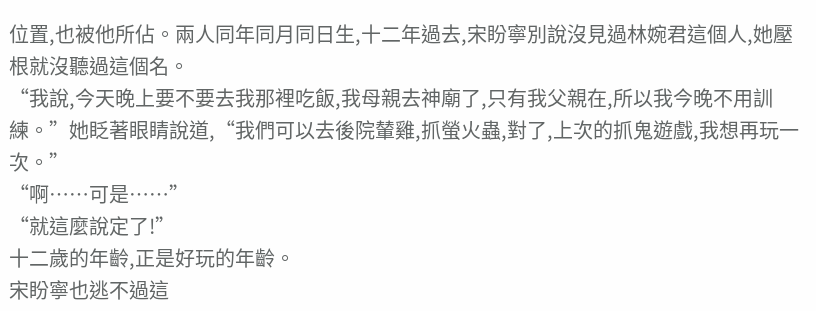位置,也被他所佔。兩人同年同月同日生,十二年過去,宋盼寧別說沒見過林婉君這個人,她壓根就沒聽過這個名。
“我說,今天晚上要不要去我那裡吃飯,我母親去神廟了,只有我父親在,所以我今晚不用訓練。”她眨著眼睛說道,“我們可以去後院輦雞,抓螢火蟲,對了,上次的抓鬼遊戲,我想再玩一次。”
“啊……可是……”
“就這麼說定了!”
十二歲的年齡,正是好玩的年齡。
宋盼寧也逃不過這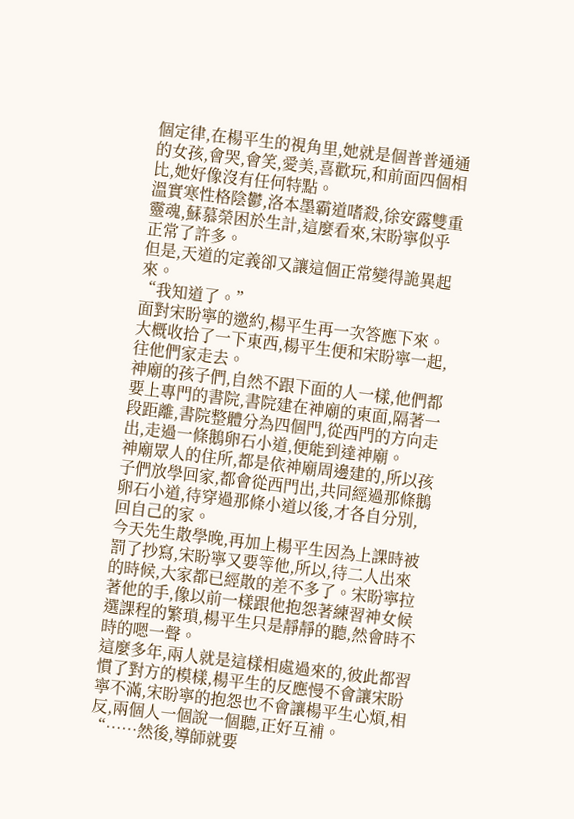個定律,在楊平生的視角里,她就是個普普通通的女孩,會哭,會笑,愛美,喜歡玩,和前面四個相比,她好像沒有任何特點。
溫實寒性格陰鬱,洛本墨霸道嗜殺,徐安露雙重靈魂,蘇慕榮困於生計,這麼看來,宋盼寧似乎正常了許多。
但是,天道的定義卻又讓這個正常變得詭異起來。
“我知道了。”
面對宋盼寧的邀約,楊平生再一次答應下來。
大概收拾了一下東西,楊平生便和宋盼寧一起,往他們家走去。
神廟的孩子們,自然不跟下面的人一樣,他們都要上專門的書院,書院建在神廟的東面,隔著一段距離,書院整體分為四個門,從西門的方向走出,走過一條鵝卵石小道,便能到達神廟。
神廟眾人的住所,都是依神廟周邊建的,所以孩子們放學回家,都會從西門出,共同經過那條鵝卵石小道,待穿過那條小道以後,才各自分別,回自己的家。
今天先生散學晚,再加上楊平生因為上課時被罰了抄寫,宋盼寧又要等他,所以,待二人出來的時候,大家都已經散的差不多了。宋盼寧拉著他的手,像以前一樣跟他抱怨著練習神女候選課程的繁瑣,楊平生只是靜靜的聽,然會時不時的嗯一聲。
這麼多年,兩人就是這樣相處過來的,彼此都習慣了對方的模樣,楊平生的反應慢不會讓宋盼寧不滿,宋盼寧的抱怨也不會讓楊平生心煩,相反,兩個人一個說一個聽,正好互補。
“……然後,導師就要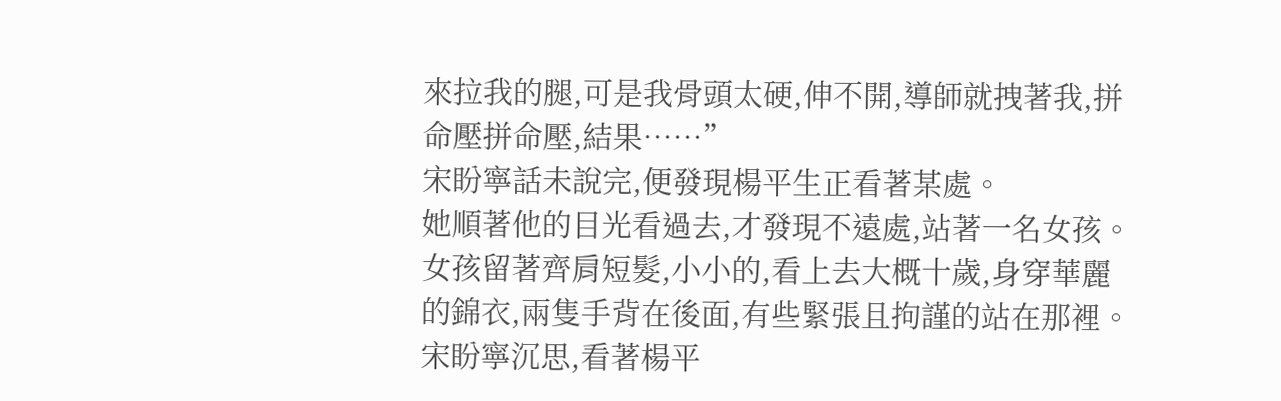來拉我的腿,可是我骨頭太硬,伸不開,導師就拽著我,拼命壓拼命壓,結果……”
宋盼寧話未說完,便發現楊平生正看著某處。
她順著他的目光看過去,才發現不遠處,站著一名女孩。
女孩留著齊肩短髮,小小的,看上去大概十歲,身穿華麗的錦衣,兩隻手背在後面,有些緊張且拘謹的站在那裡。
宋盼寧沉思,看著楊平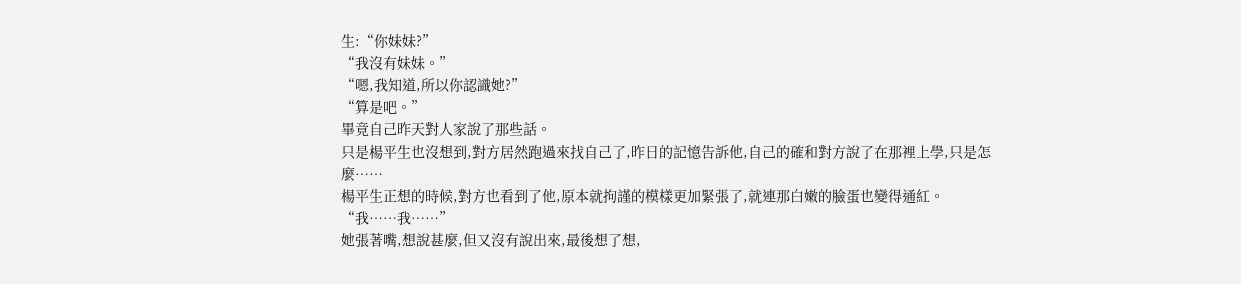生:“你妹妹?”
“我沒有妹妹。”
“嗯,我知道,所以你認識她?”
“算是吧。”
畢竟自己昨天對人家說了那些話。
只是楊平生也沒想到,對方居然跑過來找自己了,昨日的記憶告訴他,自己的確和對方說了在那裡上學,只是怎麼……
楊平生正想的時候,對方也看到了他,原本就拘謹的模樣更加緊張了,就連那白嫩的臉蛋也變得通紅。
“我……我……”
她張著嘴,想說甚麼,但又沒有說出來,最後想了想,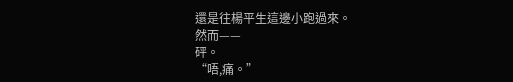還是往楊平生這邊小跑過來。
然而——
砰。
“唔,痛。”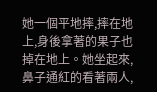她一個平地摔,摔在地上,身後拿著的果子也掉在地上。她坐起來,鼻子通紅的看著兩人,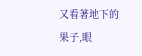又看著地下的果子,眼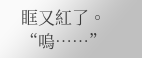眶又紅了。
“嗚……”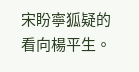宋盼寧狐疑的看向楊平生。